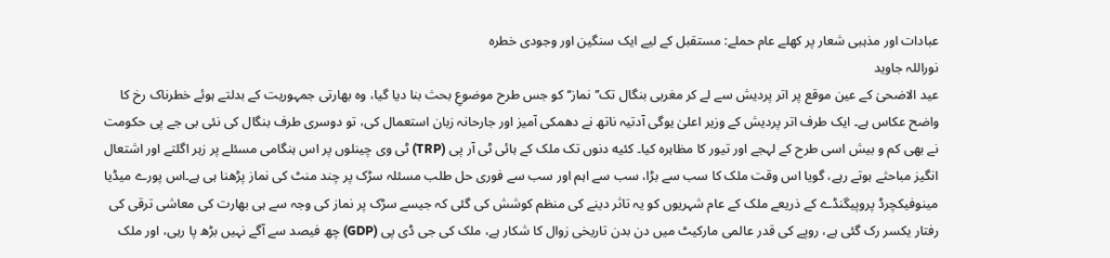عبادات اور مذہبی شعار پر کھلے عام حملے: مستقبل کے لیے ایک سنگین اور وجودی خطرہ
نوراللہ جاوید
عید الاضحیٰ کے عین موقع پر اتر پردیش سے لے کر مغربی بنگال تک’’نماز‘‘ کو جس طرح موضوعِ بحث بنا دیا گیا، وہ بھارتی جمہوریت کے بدلتے ہوئے خطرناک رخ کا واضح عکاس ہے۔ ایک طرف اتر پردیش کے وزیر اعلیٰ یوگی آدتیہ ناتھ نے دھمکی آمیز اور جارحانہ زبان استعمال کی، تو دوسری طرف بنگال کی نئی بی جے پی حکومت نے بھی کم و بیش اسی طرح کے لہجے اور تیور کا مظاہرہ کیا۔ کئیه دنوں تک ملک کے ہائی ٹی آر پی (TRP) ٹی وی چینلوں پر اس ہنگامی مسئلے پر زہر اگلتے اور اشتعال انگیز مباحثے ہوتے رہے، گویا اس وقت ملک کا سب سے بڑا، سب سے اہم اور سب سے فوری حل طلب مسئلہ سڑک پر چند منٹ کی نماز پڑھنا ہی ہے۔اس پورے میڈیا مینوفیکچرڈ پروپیگنڈے کے ذریعے ملک کے عام شہریوں کو یہ تاثر دینے کی منظم کوشش کی گئی کہ جیسے سڑک پر نماز کی وجہ سے ہی بھارت کی معاشی ترقی کی رفتار یکسر رک گئی ہے، روپے کی قدر عالمی مارکیٹ میں دن بدن تاریخی زوال کا شکار ہے، ملک کی جی ڈی پی (GDP) چھ فیصد سے آگے نہیں بڑھ پا رہی، اور ملک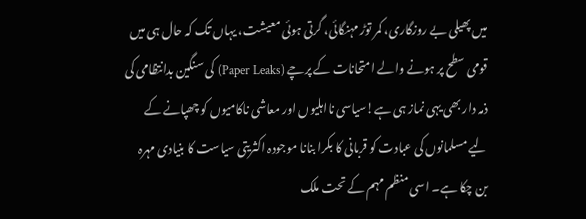میں پھیلی بے روزگاری، کمر توڑ مہنگائی، گرتی ہوئی معیشت، یہاں تک کہ حال ہی میں قومی سطح پر ہونے والے امتحانات کے پرچے (Paper Leaks) کی سنگین بدانتظامی کی ذمہ دار بھی یہی نماز ہی ہے!سیاسی نااہلیوں اور معاشی ناکامیوں کو چھپانے کے لیے مسلمانوں کی عبادت کو قربانی کا بکرا بنانا موجودہ اکثریتی سیاست کا بنیادی مہرہ بن چکا ہے۔ اسی منظم مہم کے تحت ملک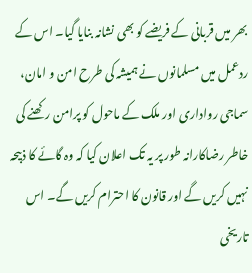بھر میں قربانی کے فریضے کو بھی نشانہ بنایا گیا۔ اس کے ردعمل میں مسلمانوں نے ہمیشہ کی طرح امن و امان، سماجی رواداری اور ملک کے ماحول کو پرامن رکھنے کی خاطر رضاکارانہ طور پر یہ تک اعلان کیا کہ وہ گائے کا ذبیحہ نہیں کریں گے اور قانون کا احترام کریں گے۔ اس تاریخی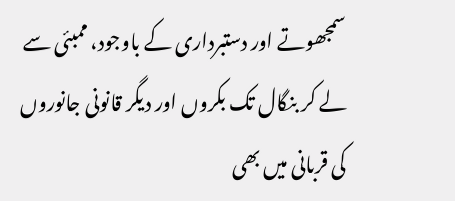سمجھوتے اور دستبرداری کے باوجود، ممبئی سے لے کر بنگال تک بکروں اور دیگر قانونی جانوروں کی قربانی میں بھی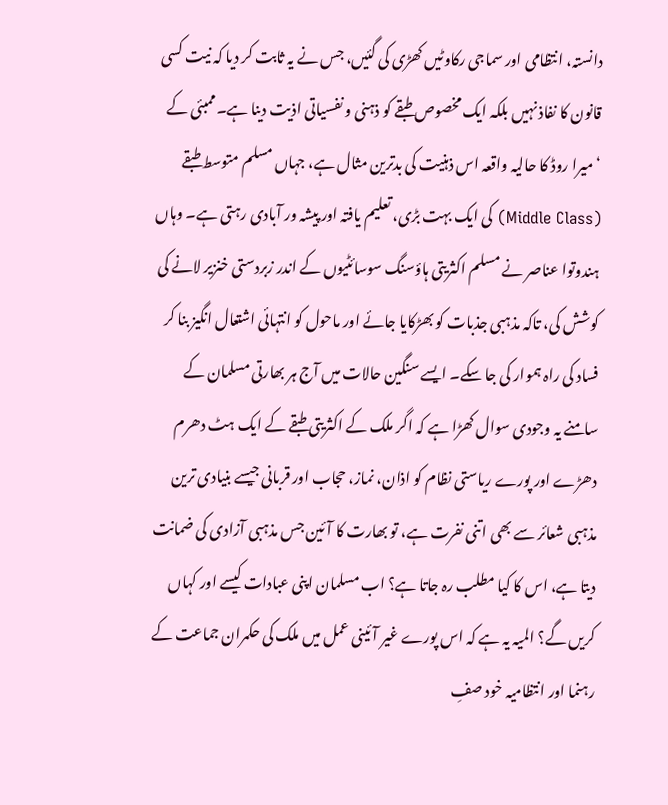دانستہ، انتظامی اور سماجی رکاوٹیں کھڑی کی گئیں، جس نے یہ ثابت کر دیا کہ نیت کسی قانون کا نفاذ نہیں بلکہ ایک مخصوص طبقے کو ذہنی و نفسیاتی اذیت دینا ہے۔ممبئی کے ‘میرا روڈ کا حالیہ واقعہ اس ذہنیت کی بدترین مثال ہے، جہاں مسلم متوسط طبقے (Middle Class) کی ایک بہت بڑی، تعلیم یافتہ اور پیشہ ور آبادی رہتی ہے۔ وہاں ہندوتوا عناصر نے مسلم اکثریتی ہاؤسنگ سوسائٹیوں کے اندر زبردستی خنزیر لانے کی کوشش کی، تاکہ مذہبی جذبات کو بھڑکایا جائے اور ماحول کو انتہائی اشتعال انگیز بنا کر فساد کی راہ ہموار کی جا سکے۔ ایسے سنگین حالات میں آج ہر بھارتی مسلمان کے سامنے یہ وجودی سوال کھڑا ہے کہ اگر ملک کے اکثریتی طبقے کے ایک ہٹ دھرم دھڑے اور پورے ریاستی نظام کو اذان، نماز، حجاب اور قربانی جیسے بنیادی ترین مذہبی شعائر سے بھی اتنی نفرت ہے، تو بھارت کا آئین جس مذہبی آزادی کی ضمانت دیتا ہے، اس کا کیا مطلب رہ جاتا ہے؟ اب مسلمان اپنی عبادات کیسے اور کہاں کریں گے؟ المیہ یہ ہے کہ اس پورے غیر آئینی عمل میں ملک کی حکمران جماعت کے رہنما اور انتظامیہ خود صفِ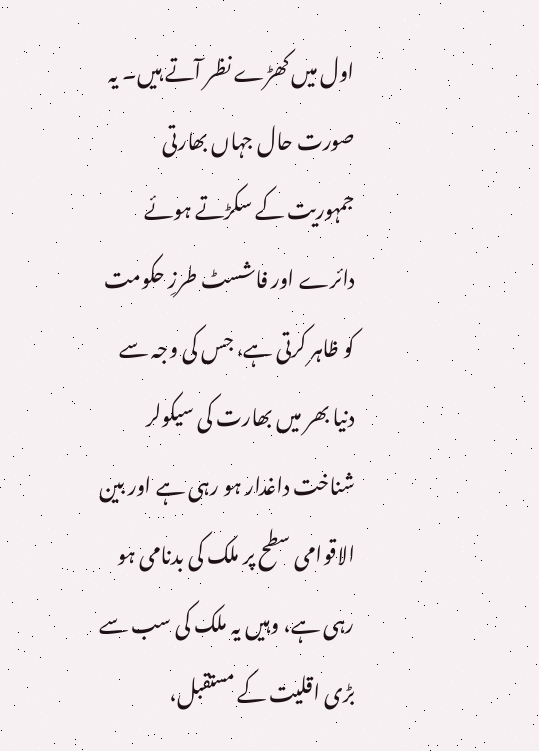اول میں کھڑے نظر آتے ہیں۔ یہ صورت حال جہاں بھارتی جمہوریت کے سکڑتے ہوئے دائرے اور فاشسٹ طرزِ حکومت کو ظاہر کرتی ہے، جس کی وجہ سے دنیا بھر میں بھارت کی سیکولر شناخت داغدار ہو رہی ہے اور بین الاقوامی سطح پر ملک کی بدنامی ہو رہی ہے، وہیں یہ ملک کی سب سے بڑی اقلیت کے مستقبل،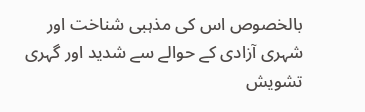بالخصوص اس کی مذہبی شناخت اور شہری آزادی کے حوالے سے شدید اور گہری تشویش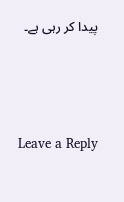پیدا کر رہی ہے۔





Leave a Reply